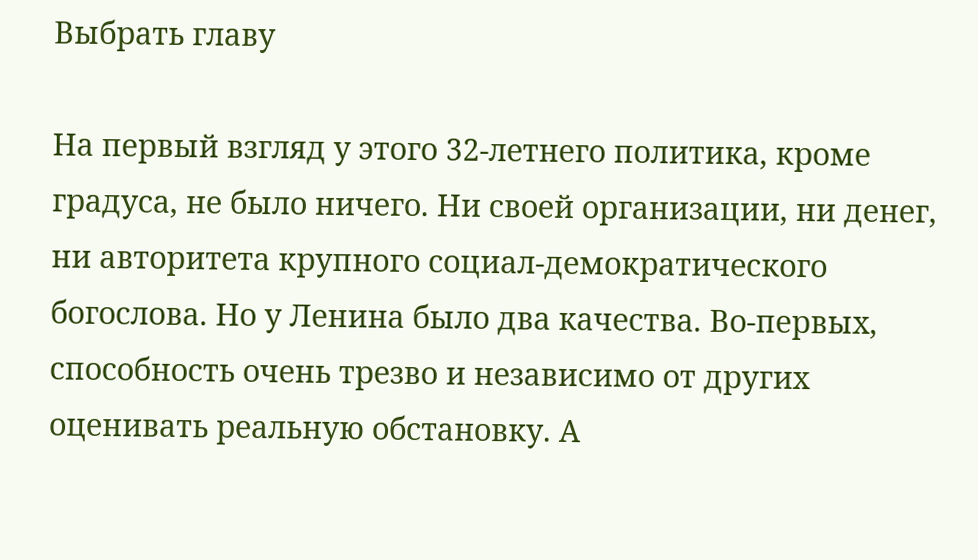Выбрать главу

На первый взгляд у этого 32-летнего политика, кроме градуса, не было ничего. Ни своей организации, ни денег, ни авторитета крупного социал-демократического богослова. Но у Ленина было два качества. Во-первых, способность очень трезво и независимо от других оценивать реальную обстановку. А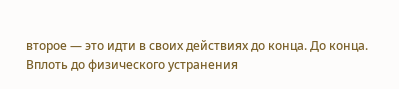второе — это идти в своих действиях до конца. До конца. Вплоть до физического устранения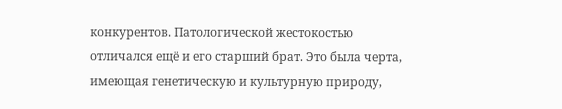конкурентов. Патологической жестокостью отличался ещё и его старший брат. Это была черта, имеющая генетическую и культурную природу,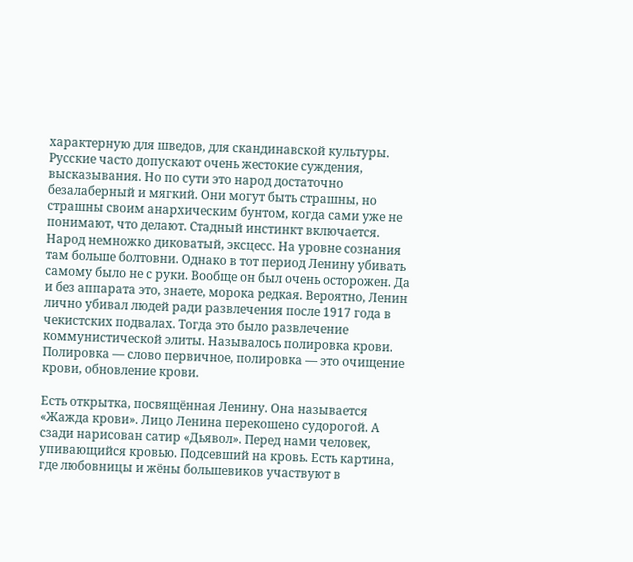характерную для шведов, для скандинавской культуры. Русские часто допускают очень жестокие суждения, высказывания. Но по сути это народ достаточно безалаберный и мягкий. Они могут быть страшны, но страшны своим анархическим бунтом, когда сами уже не понимают, что делают. Стадный инстинкт включается. Народ немножко диковатый, эксцесс. На уровне сознания там больше болтовни. Однако в тот период Ленину убивать самому было не с руки. Вообще он был очень осторожен. Да и без аппарата это, знаете, морока редкая. Вероятно, Ленин лично убивал людей ради развлечения после 1917 года в чекистских подвалах. Тогда это было развлечение коммунистической элиты. Называлось полировка крови. Полировка — слово первичное, полировка — это очищение крови, обновление крови.

Есть открытка, посвящённая Ленину. Она называется «Жажда крови». Лицо Ленина перекошено судорогой. А сзади нарисован сатир «Дьявол». Перед нами человек, упивающийся кровью. Подсевший на кровь. Есть картина, где любовницы и жёны большевиков участвуют в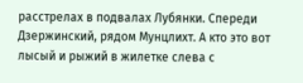расстрелах в подвалах Лубянки. Спереди Дзержинский, рядом Мунцлихт. А кто это вот лысый и рыжий в жилетке слева с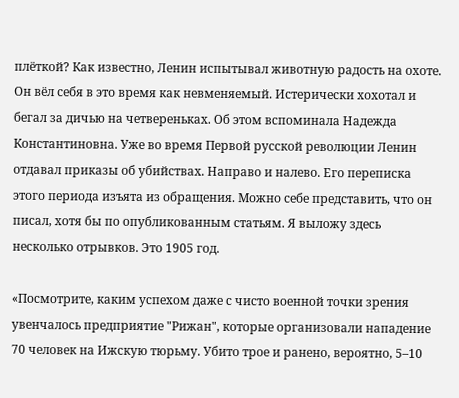плёткой? Как известно, Ленин испытывал животную радость на охоте. Он вёл себя в это время как невменяемый. Истерически хохотал и бегал за дичью на четвереньках. Об этом вспоминала Надежда Константиновна. Уже во время Первой русской революции Ленин отдавал приказы об убийствах. Направо и налево. Его переписка этого периода изъята из обращения. Можно себе представить, что он писал, хотя бы по опубликованным статьям. Я выложу здесь несколько отрывков. Это 1905 год.

«Посмотрите, каким успехом даже с чисто военной точки зрения увенчалось предприятие "Рижан", которые организовали нападение 70 человек на Ижскую тюрьму. Убито трое и ранено, вероятно, 5–10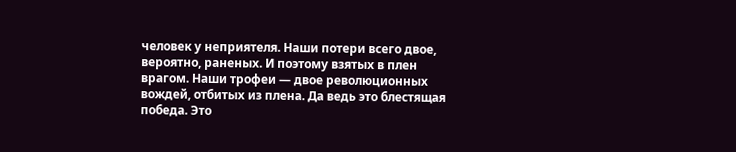человек у неприятеля. Наши потери всего двое, вероятно, раненых. И поэтому взятых в плен врагом. Наши трофеи — двое революционных вождей, отбитых из плена. Да ведь это блестящая победа. Это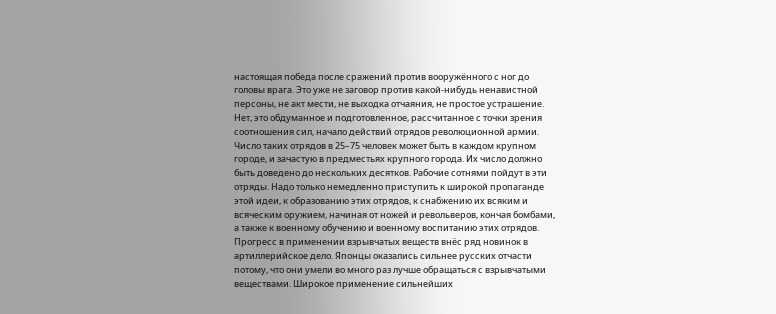настоящая победа после сражений против вооружённого с ног до головы врага. Это уже не заговор против какой-нибудь ненавистной персоны, не акт мести, не выходка отчаяния, не простое устрашение. Нет, это обдуманное и подготовленное, рассчитанное с точки зрения соотношения сил, начало действий отрядов революционной армии. Число таких отрядов в 25–75 человек может быть в каждом крупном городе, и зачастую в предместьях крупного города. Их число должно быть доведено до нескольких десятков. Рабочие сотнями пойдут в эти отряды. Надо только немедленно приступить к широкой пропаганде этой идеи, к образованию этих отрядов, к снабжению их всяким и всяческим оружием, начиная от ножей и револьверов, кончая бомбами, а также к военному обучению и военному воспитанию этих отрядов. Прогресс в применении взрывчатых веществ внёс ряд новинок в артиллерийское дело. Японцы оказались сильнее русских отчасти потому, что они умели во много раз лучше обращаться с взрывчатыми веществами. Широкое применение сильнейших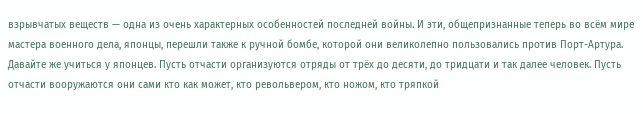взрывчатых веществ — одна из очень характерных особенностей последней войны. И эти, общепризнанные теперь во всём мире мастера военного дела, японцы, перешли также к ручной бомбе, которой они великолепно пользовались против Порт-Артура. Давайте же учиться у японцев. Пусть отчасти организуются отряды от трёх до десяти, до тридцати и так далее человек. Пусть отчасти вооружаются они сами кто как может, кто револьвером, кто ножом, кто тряпкой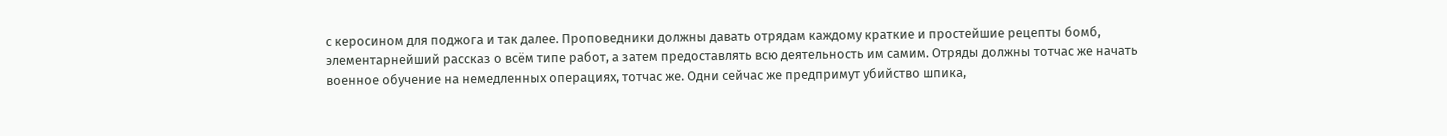с керосином для поджога и так далее. Проповедники должны давать отрядам каждому краткие и простейшие рецепты бомб, элементарнейший рассказ о всём типе работ, а затем предоставлять всю деятельность им самим. Отряды должны тотчас же начать военное обучение на немедленных операциях, тотчас же. Одни сейчас же предпримут убийство шпика,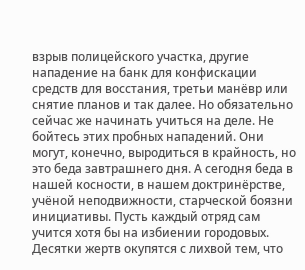взрыв полицейского участка, другие нападение на банк для конфискации средств для восстания, третьи манёвр или снятие планов и так далее. Но обязательно сейчас же начинать учиться на деле. Не бойтесь этих пробных нападений. Они могут, конечно, выродиться в крайность, но это беда завтрашнего дня. А сегодня беда в нашей косности, в нашем доктринёрстве, учёной неподвижности, старческой боязни инициативы. Пусть каждый отряд сам учится хотя бы на избиении городовых. Десятки жертв окупятся с лихвой тем, что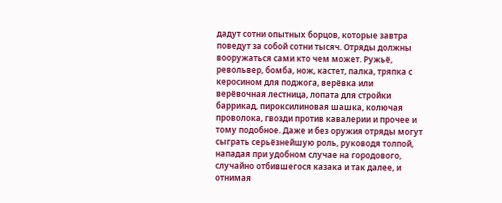дадут сотни опытных борцов, которые завтра поведут за собой сотни тысяч. Отряды должны вооружаться сами кто чем может. Ружьё, револьвер, бомба, нож, кастет, палка, тряпка с керосином для поджога, верёвка или верёвочная лестница, лопата для стройки баррикад, пироксилиновая шашка, колючая проволока, гвозди против кавалерии и прочее и тому подобное. Даже и без оружия отряды могут сыграть серьёзнейшую роль, руководя толпой, нападая при удобном случае на городового, случайно отбившегося казака и так далее, и отнимая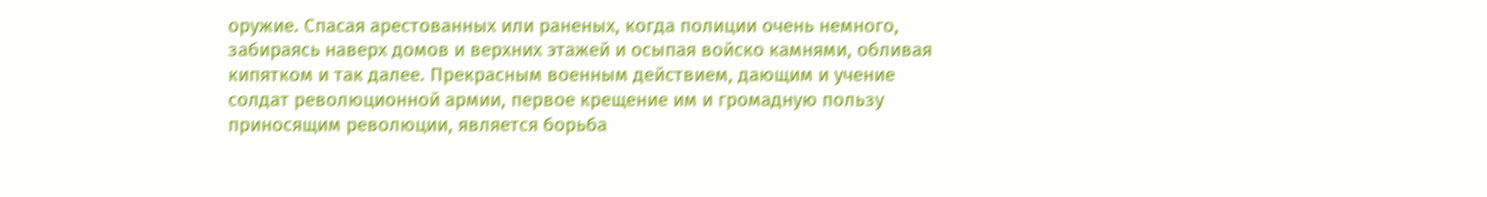оружие. Спасая арестованных или раненых, когда полиции очень немного, забираясь наверх домов и верхних этажей и осыпая войско камнями, обливая кипятком и так далее. Прекрасным военным действием, дающим и учение солдат революционной армии, первое крещение им и громадную пользу приносящим революции, является борьба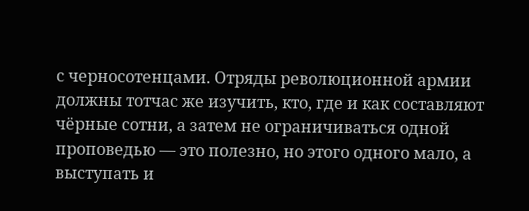с черносотенцами. Отряды революционной армии должны тотчас же изучить, кто, где и как составляют чёрные сотни, а затем не ограничиваться одной проповедью — это полезно, но этого одного мало, а выступать и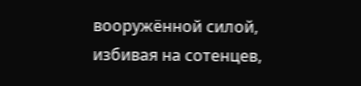вооружённой силой, избивая на сотенцев,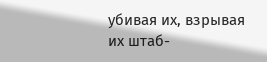убивая их, взрывая их штаб-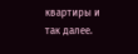квартиры и так далее.